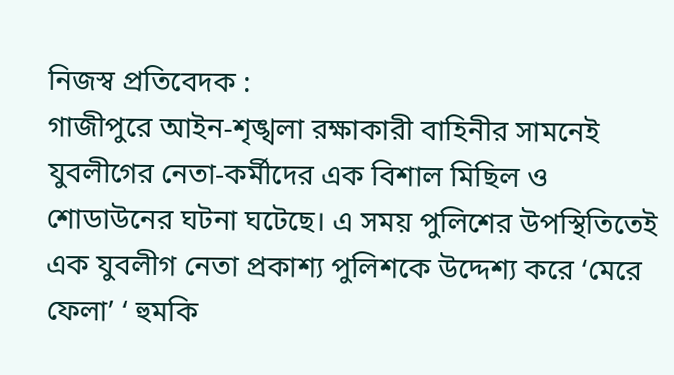নিজস্ব প্রতিবেদক :
গাজীপুরে আইন-শৃঙ্খলা রক্ষাকারী বাহিনীর সামনেই যুবলীগের নেতা-কর্মীদের এক বিশাল মিছিল ও শোডাউনের ঘটনা ঘটেছে। এ সময় পুলিশের উপস্থিতিতেই এক যুবলীগ নেতা প্রকাশ্য পুলিশকে উদ্দেশ্য করে ‘মেরে ফেলা’ ‘ হুমকি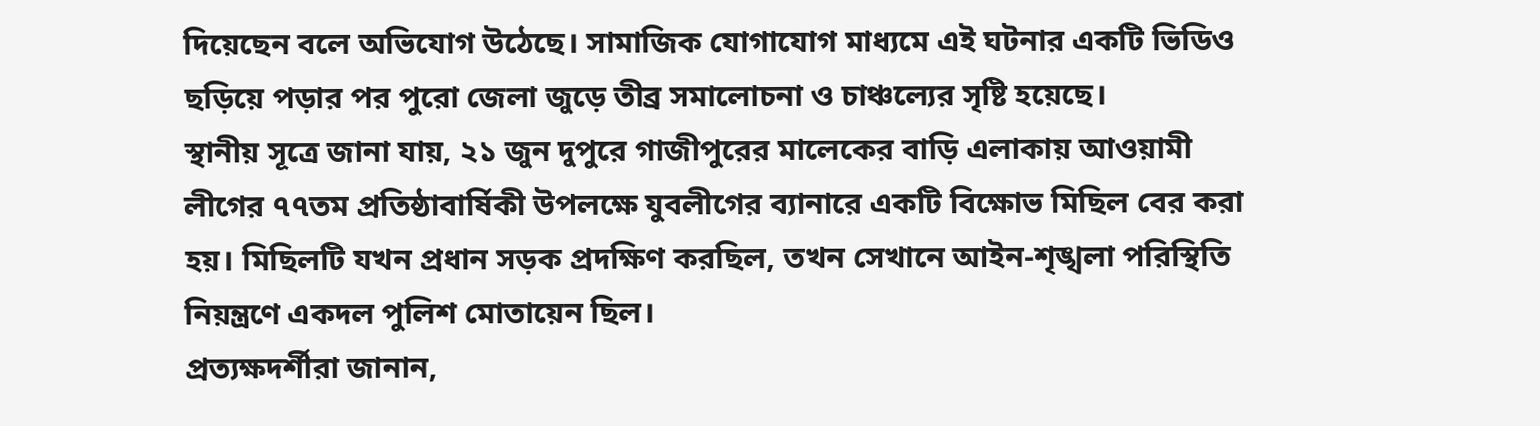দিয়েছেন বলে অভিযোগ উঠেছে। সামাজিক যোগাযোগ মাধ্যমে এই ঘটনার একটি ভিডিও ছড়িয়ে পড়ার পর পুরো জেলা জুড়ে তীব্র সমালোচনা ও চাঞ্চল্যের সৃষ্টি হয়েছে।
স্থানীয় সূত্রে জানা যায়, ২১ জুন দুপুরে গাজীপুরের মালেকের বাড়ি এলাকায় আওয়ামী লীগের ৭৭তম প্রতিষ্ঠাবার্ষিকী উপলক্ষে যুবলীগের ব্যানারে একটি বিক্ষোভ মিছিল বের করা হয়। মিছিলটি যখন প্রধান সড়ক প্রদক্ষিণ করছিল, তখন সেখানে আইন-শৃঙ্খলা পরিস্থিতি নিয়ন্ত্রণে একদল পুলিশ মোতায়েন ছিল।
প্রত্যক্ষদর্শীরা জানান,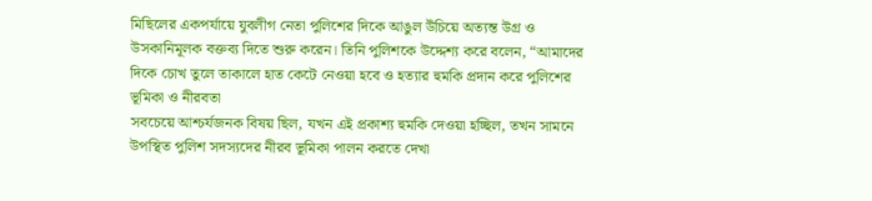মিছিলের একপর্যায়ে যুবলীগ নেতা পুলিশের দিকে আঙুল উঁচিয়ে অত্যন্ত উগ্র ও উসকানিমূলক বক্তব্য দিতে শুরু করেন। তিনি পুলিশকে উদ্দেশ্য করে বলেন, “আমাদের দিকে চোখ তুলে তাকালে হাত কেটে নেওয়া হবে ও হত্যার হুমকি প্রদান করে পুলিশের ভূমিকা ও নীরবতা
সবচেয়ে আশ্চর্যজনক বিষয় ছিল, যখন এই প্রকাশ্য হুমকি দেওয়া হচ্ছিল, তখন সামনে উপস্থিত পুলিশ সদস্যদের নীরব ভূমিকা পালন করতে দেখা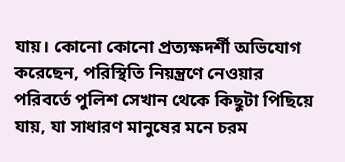যায়। কোনো কোনো প্রত্যক্ষদর্শী অভিযোগ করেছেন, পরিস্থিতি নিয়ন্ত্রণে নেওয়ার পরিবর্তে পুলিশ সেখান থেকে কিছুটা পিছিয়ে যায়, যা সাধারণ মানুষের মনে চরম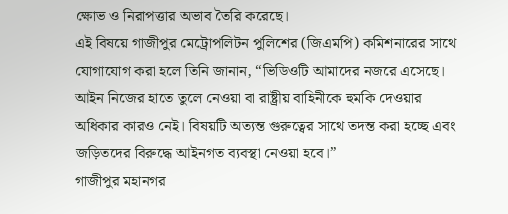ক্ষোভ ও নিরাপত্তার অভাব তৈরি করেছে।
এই বিষয়ে গাজীপুর মেট্রোপলিটন পুলিশের (জিএমপি) কমিশনারের সাথে যোগাযোগ করা হলে তিনি জানান, “ভিডিওটি আমাদের নজরে এসেছে। আইন নিজের হাতে তুলে নেওয়া বা রাষ্ট্রীয় বাহিনীকে হুমকি দেওয়ার অধিকার কারও নেই। বিষয়টি অত্যন্ত গুরুত্বের সাথে তদন্ত করা হচ্ছে এবং জড়িতদের বিরুদ্ধে আইনগত ব্যবস্থা নেওয়া হবে।”
গাজীপুর মহানগর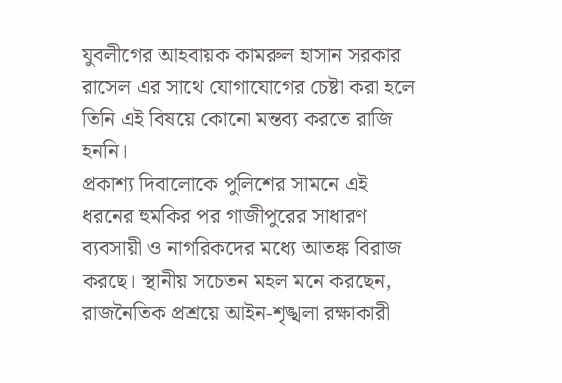যুবলীগের আহবায়ক কামরুল হাসান সরকার রাসেল এর সাথে যোগাযোগের চেষ্টা করা হলে তিনি এই বিষয়ে কোনো মন্তব্য করতে রাজি হননি।
প্রকাশ্য দিবালোকে পুলিশের সামনে এই ধরনের হুমকির পর গাজীপুরের সাধারণ ব্যবসায়ী ও নাগরিকদের মধ্যে আতঙ্ক বিরাজ করছে। স্থানীয় সচেতন মহল মনে করছেন, রাজনৈতিক প্রশ্রয়ে আইন-শৃঙ্খলা রক্ষাকারী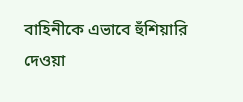বাহিনীকে এভাবে হুঁশিয়ারি দেওয়া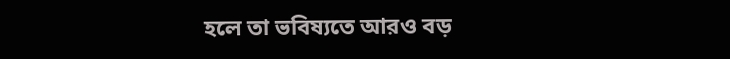হলে তা ভবিষ্যতে আরও বড়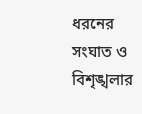ধরনের সংঘাত ও বিশৃঙ্খলার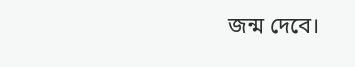জন্ম দেবে।